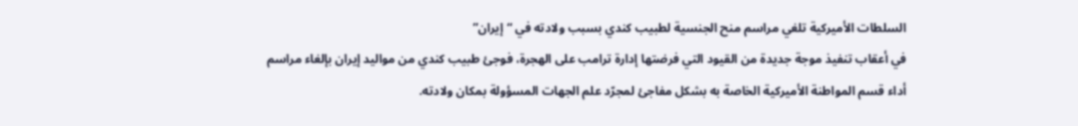السلطات الأميركية تلغي مراسم منح الجنسية لطبيب كندي بسبب ولادته في “إيران”
في أعقاب تنفيذ موجة جديدة من القيود التي فرضتها إدارة ترامب على الهجرة، فوجئ طبيب كندي من مواليد إيران بإلغاء مراسم أداء قسم المواطنة الأميركية الخاصة به بشكل مفاجئ لمجرّد علم الجهات المسؤولة بمكان ولادته.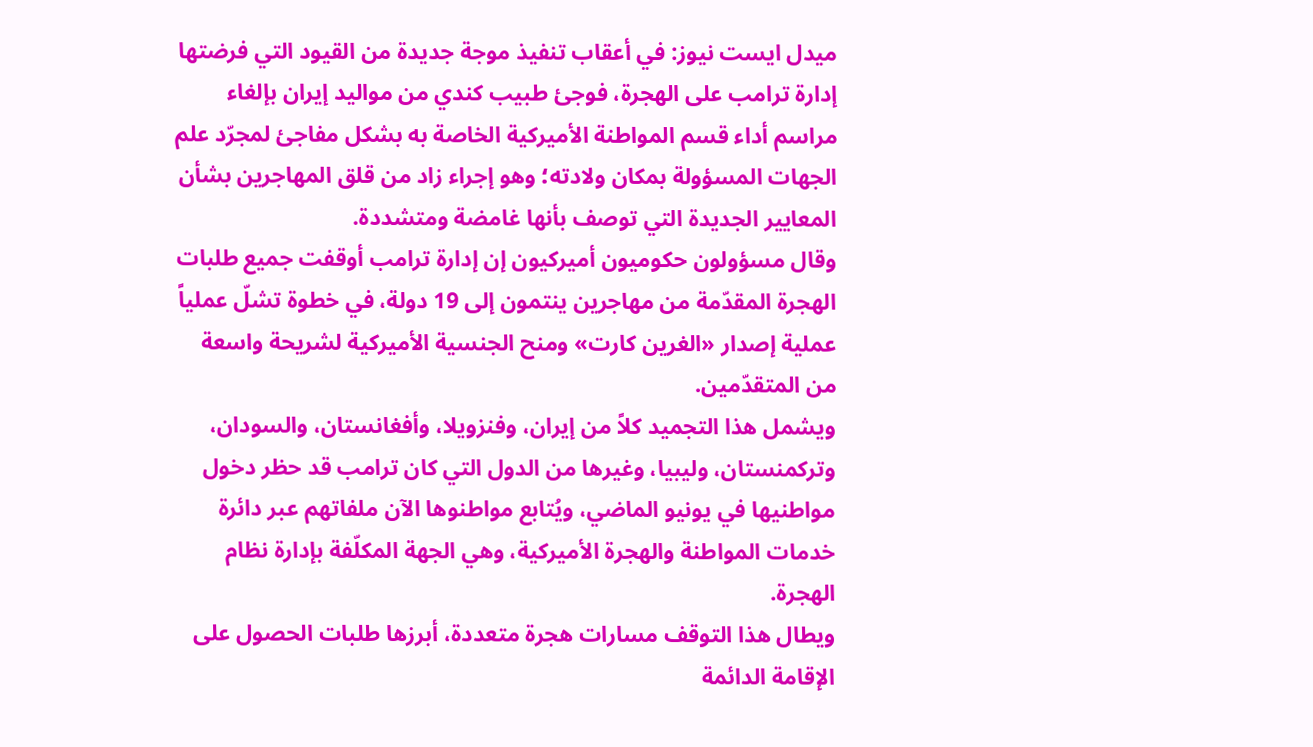ميدل ايست نيوز: في أعقاب تنفيذ موجة جديدة من القيود التي فرضتها إدارة ترامب على الهجرة، فوجئ طبيب كندي من مواليد إيران بإلغاء مراسم أداء قسم المواطنة الأميركية الخاصة به بشكل مفاجئ لمجرّد علم الجهات المسؤولة بمكان ولادته؛ وهو إجراء زاد من قلق المهاجرين بشأن المعايير الجديدة التي توصف بأنها غامضة ومتشددة.
وقال مسؤولون حكوميون أميركيون إن إدارة ترامب أوقفت جميع طلبات الهجرة المقدّمة من مهاجرين ينتمون إلى 19 دولة، في خطوة تشلّ عملياً عملية إصدار «الغرين كارت» ومنح الجنسية الأميركية لشريحة واسعة من المتقدّمين.
ويشمل هذا التجميد كلاً من إيران، وفنزويلا، وأفغانستان، والسودان، وتركمنستان، وليبيا، وغيرها من الدول التي كان ترامب قد حظر دخول مواطنيها في يونيو الماضي، ويُتابع مواطنوها الآن ملفاتهم عبر دائرة خدمات المواطنة والهجرة الأميركية، وهي الجهة المكلّفة بإدارة نظام الهجرة.
ويطال هذا التوقف مسارات هجرة متعددة، أبرزها طلبات الحصول على الإقامة الدائمة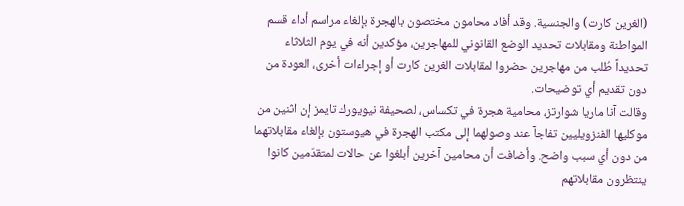(الغرين كارت) والجنسية. وقد أفاد محامون مختصون بالهجرة بإلغاء مراسم أداء قسم المواطنة ومقابلات تحديد الوضع القانوني للمهاجرين، مؤكدين أنه في يوم الثلاثاء تحديداً طُلب من مهاجرين حضروا لمقابلات الغرين كارت أو إجراءات أخرى، العودة من دون تقديم أي توضيحات.
وقالت آنا ماريا شوارتز، محامية هجرة في تكساس، لصحيفة نيويورك تايمز إن اثنين من موكليها الفنزويليين تفاجآ عند وصولهما إلى مكتب الهجرة في هيوستون بإلغاء مقابلاتهما من دون أي سبب واضح. وأضافت أن محامين آخرين أبلغوا عن حالات لمتقدّمين كانوا ينتظرون مقابلاتهم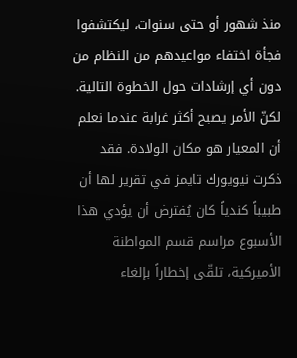منذ شهور أو حتى سنوات، ليكتشفوا فجأة اختفاء مواعيدهم من النظام من دون أي إرشادات حول الخطوة التالية.
لكنّ الأمر يصبح أكثر غرابة عندما نعلم أن المعيار هو مكان الولادة. فقد ذكرت نيويورك تايمز في تقرير لها أن طبيباً كندياً كان يُفترض أن يؤدي هذا الأسبوع مراسم قسم المواطنة الأميركية، تلقّى إخطاراً بإلغاء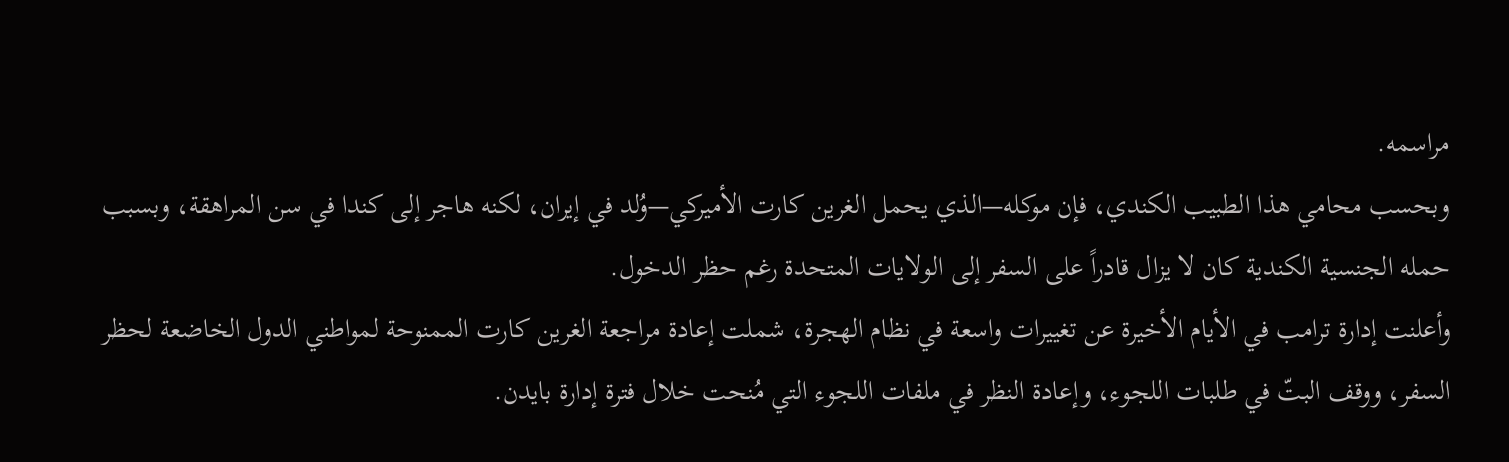مراسمه.
وبحسب محامي هذا الطبيب الكندي، فإن موكله—الذي يحمل الغرين كارت الأميركي—وُلد في إيران، لكنه هاجر إلى كندا في سن المراهقة، وبسبب حمله الجنسية الكندية كان لا يزال قادراً على السفر إلى الولايات المتحدة رغم حظر الدخول.
وأعلنت إدارة ترامب في الأيام الأخيرة عن تغييرات واسعة في نظام الهجرة، شملت إعادة مراجعة الغرين كارت الممنوحة لمواطني الدول الخاضعة لحظر السفر، ووقف البتّ في طلبات اللجوء، وإعادة النظر في ملفات اللجوء التي مُنحت خلال فترة إدارة بايدن.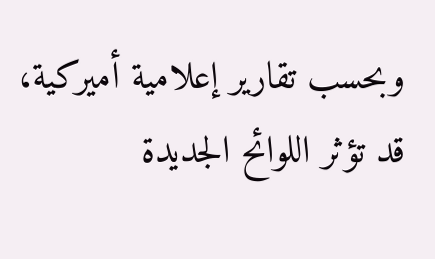وبحسب تقارير إعلامية أميركية، قد تؤثر اللوائح الجديدة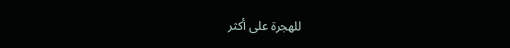للهجرة على أكثر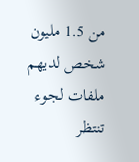من 1.5 مليون شخص لديهم ملفات لجوء تنتظر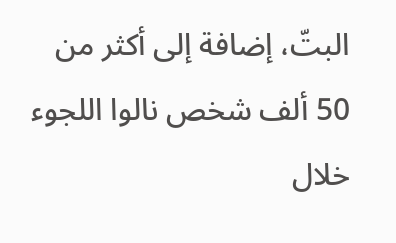البتّ، إضافة إلى أكثر من 50 ألف شخص نالوا اللجوء خلال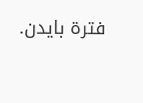فترة بايدن.